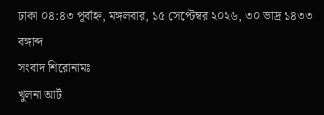ঢাকা ০৪:৪৩ পূর্বাহ্ন, মঙ্গলবার, ১৫ সেপ্টেম্বর ২০২৬, ৩০ ভাদ্র ১৪৩৩ বঙ্গাব্দ
সংবাদ শিরোনামঃ
খুলনা আর্ট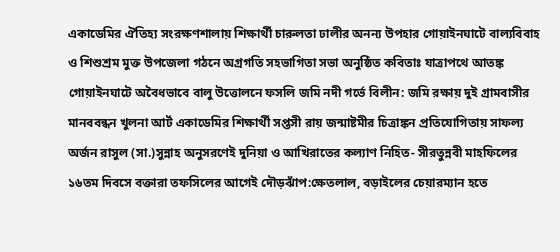একাডেমির ঐতিহ্য সংরক্ষণশালায় শিক্ষার্থী চারুলতা ঢালীর অনন্য উপহার গোয়াইনঘাটে বাল্যবিবাহ ও শিশুশ্রম মুক্ত উপজেলা গঠনে অগ্রগতি সহভাগিতা সভা অনুষ্ঠিত কবিতাঃ যাত্রাপথে আতঙ্ক গোয়াইনঘাটে অবৈধভাবে বালু উত্তোলনে ফসলি জমি নদী গর্ভে বিলীন: জমি রক্ষায় দুই গ্রামবাসীর মানববন্ধন খুলনা আর্ট একাডেমির শিক্ষার্থী সপ্তসী রায় জন্মাষ্টমীর চিত্রাঙ্কন প্রতিযোগিতায় সাফল্য অর্জন রাসুল (সা.)সুন্নাহ অনুসরণেই দুনিয়া ও আখিরাতের কল্যাণ নিহিত- সীরতুন্নবী মাহফিলের ১৬তম দিবসে বক্তারা তফসিলের আগেই দৌড়ঝাঁপ:ক্ষেতলাল, বড়াইলের চেয়ারম্যান হতে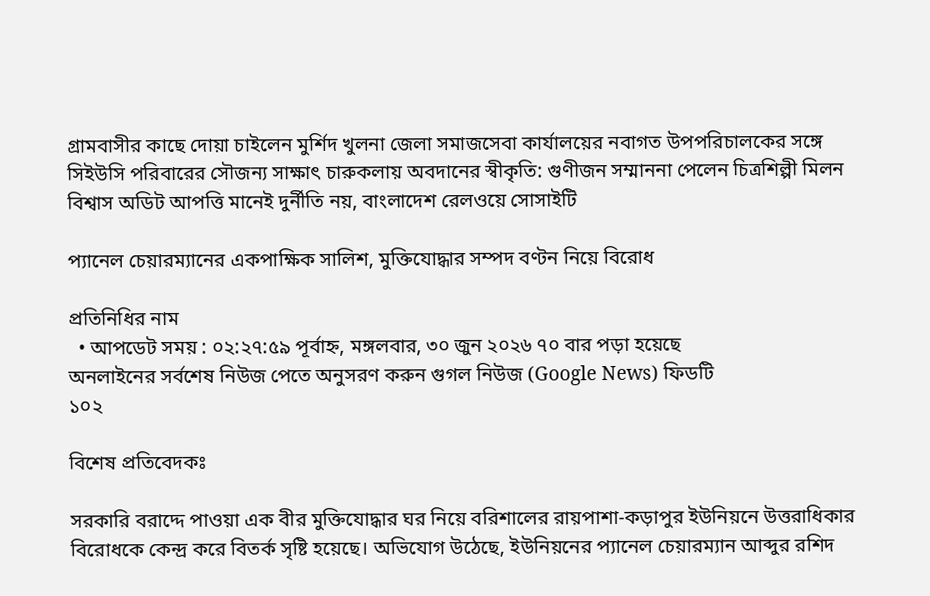গ্রামবাসীর কাছে দোয়া চাইলেন মুর্শিদ খুলনা জেলা সমাজসেবা কার্যালয়ের নবাগত উপপরিচালকের সঙ্গে সিইউসি পরিবারের সৌজন্য সাক্ষাৎ চারুকলায় অবদানের স্বীকৃতি: গুণীজন সম্মাননা পেলেন চিত্রশিল্পী মিলন বিশ্বাস অডিট আপত্তি মানেই দুর্নীতি নয়, বাংলাদেশ রেলওয়ে সোসাইটি

প্যানেল চেয়ারম্যানের একপাক্ষিক সালিশ, মুক্তিযোদ্ধার সম্পদ বণ্টন নিয়ে বিরোধ

প্রতিনিধির নাম
  • আপডেট সময় : ০২:২৭:৫৯ পূর্বাহ্ন, মঙ্গলবার, ৩০ জুন ২০২৬ ৭০ বার পড়া হয়েছে
অনলাইনের সর্বশেষ নিউজ পেতে অনুসরণ করুন গুগল নিউজ (Google News) ফিডটি
১০২

বিশেষ প্রতিবেদকঃ

সরকারি বরাদ্দে পাওয়া এক বীর মুক্তিযোদ্ধার ঘর নিয়ে বরিশালের রায়পাশা-কড়াপুর ইউনিয়নে উত্তরাধিকার বিরোধকে কেন্দ্র করে বিতর্ক সৃষ্টি হয়েছে। অভিযোগ উঠেছে, ইউনিয়নের প্যানেল চেয়ারম্যান আব্দুর রশিদ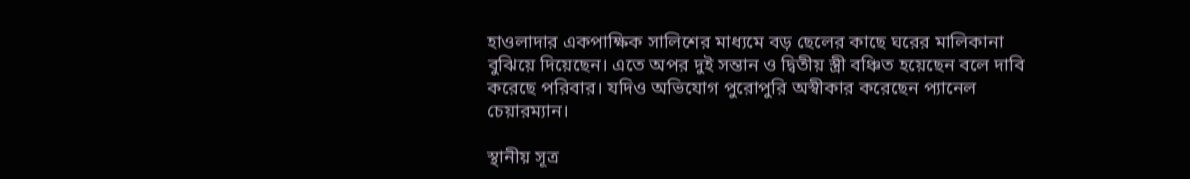হাওলাদার একপাক্ষিক সালিশের মাধ্যমে বড় ছেলের কাছে ঘরের মালিকানা বুঝিয়ে দিয়েছেন। এতে অপর দুই সন্তান ও দ্বিতীয় স্ত্রী বঞ্চিত হয়েছেন বলে দাবি করেছে পরিবার। যদিও অভিযোগ পুরোপুরি অস্বীকার করেছেন প্যানেল চেয়ারম্যান।

স্থানীয় সূত্র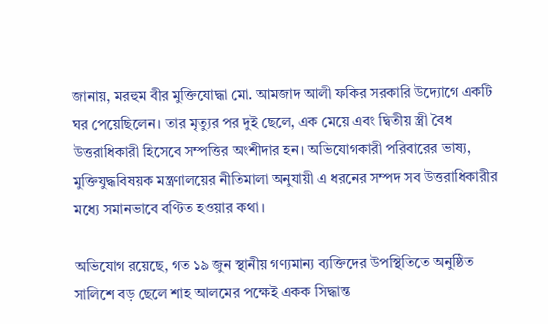জানায়, মরহুম বীর মুক্তিযোদ্ধা মো. আমজাদ আলী ফকির সরকারি উদ্যোগে একটি ঘর পেয়েছিলেন। তার মৃত্যুর পর দুই ছেলে, এক মেয়ে এবং দ্বিতীয় স্ত্রী বৈধ উত্তরাধিকারী হিসেবে সম্পত্তির অংশীদার হন। অভিযোগকারী পরিবারের ভাষ্য, মুক্তিযুদ্ধবিষয়ক মন্ত্রণালয়ের নীতিমালা অনুযায়ী এ ধরনের সম্পদ সব উত্তরাধিকারীর মধ্যে সমানভাবে বণ্টিত হওয়ার কথা।

অভিযোগ রয়েছে, গত ১৯ জুন স্থানীয় গণ্যমান্য ব্যক্তিদের উপস্থিতিতে অনুষ্ঠিত সালিশে বড় ছেলে শাহ আলমের পক্ষেই একক সিদ্ধান্ত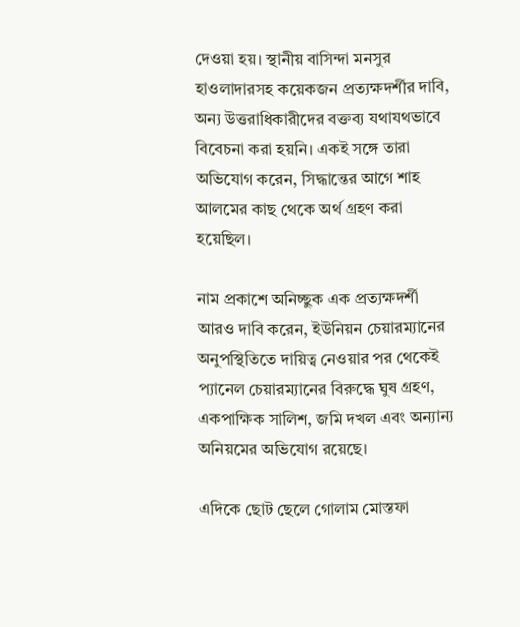দেওয়া হয়। স্থানীয় বাসিন্দা মনসুর হাওলাদারসহ কয়েকজন প্রত্যক্ষদর্শীর দাবি, অন্য উত্তরাধিকারীদের বক্তব্য যথাযথভাবে বিবেচনা করা হয়নি। একই সঙ্গে তারা অভিযোগ করেন, সিদ্ধান্তের আগে শাহ আলমের কাছ থেকে অর্থ গ্রহণ করা হয়েছিল।

নাম প্রকাশে অনিচ্ছুক এক প্রত্যক্ষদর্শী আরও দাবি করেন, ইউনিয়ন চেয়ারম্যানের অনুপস্থিতিতে দায়িত্ব নেওয়ার পর থেকেই প্যানেল চেয়ারম্যানের বিরুদ্ধে ঘুষ গ্রহণ, একপাক্ষিক সালিশ, জমি দখল এবং অন্যান্য অনিয়মের অভিযোগ রয়েছে।

এদিকে ছোট ছেলে গোলাম মোস্তফা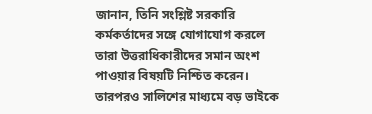জানান, তিনি সংশ্লিষ্ট সরকারি কর্মকর্তাদের সঙ্গে যোগাযোগ করলে তারা উত্তরাধিকারীদের সমান অংশ পাওয়ার বিষয়টি নিশ্চিত করেন। তারপরও সালিশের মাধ্যমে বড় ভাইকে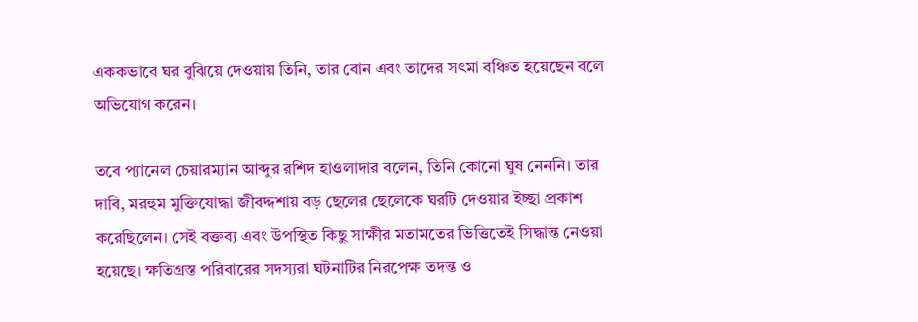এককভাবে ঘর বুঝিয়ে দেওয়ায় তিনি, তার বোন এবং তাদের সৎমা বঞ্চিত হয়েছেন বলে অভিযোগ করেন।

তবে প্যানেল চেয়ারম্যান আব্দুর রশিদ হাওলাদার বলেন, তিনি কোনো ঘুষ নেননি। তার দাবি, মরহুম মুক্তিযোদ্ধা জীবদ্দশায় বড় ছেলের ছেলেকে ঘরটি দেওয়ার ইচ্ছা প্রকাশ করেছিলেন। সেই বক্তব্য এবং উপস্থিত কিছু সাক্ষীর মতামতের ভিত্তিতেই সিদ্ধান্ত নেওয়া হয়েছে। ক্ষতিগ্রস্ত পরিবারের সদস্যরা ঘটনাটির নিরপেক্ষ তদন্ত ও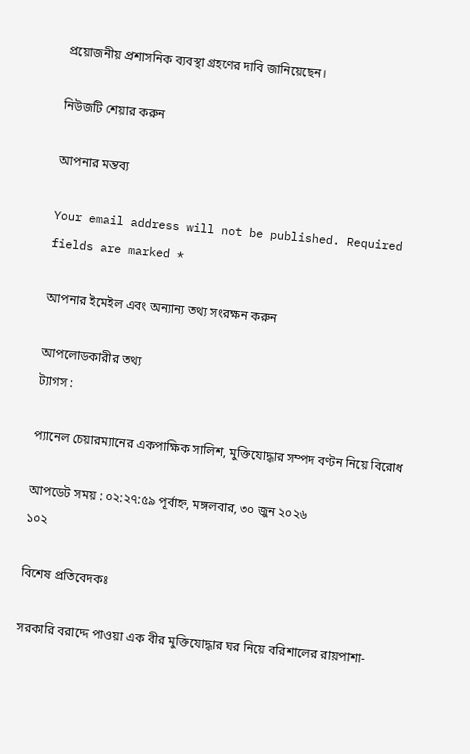প্রয়োজনীয় প্রশাসনিক ব্যবস্থা গ্রহণের দাবি জানিয়েছেন।

নিউজটি শেয়ার করুন

আপনার মন্তব্য

Your email address will not be published. Required fields are marked *

আপনার ইমেইল এবং অন্যান্য তথ্য সংরক্ষন করুন

আপলোডকারীর তথ্য
ট্যাগস :

প্যানেল চেয়ারম্যানের একপাক্ষিক সালিশ, মুক্তিযোদ্ধার সম্পদ বণ্টন নিয়ে বিরোধ

আপডেট সময় : ০২:২৭:৫৯ পূর্বাহ্ন, মঙ্গলবার, ৩০ জুন ২০২৬
১০২

বিশেষ প্রতিবেদকঃ

সরকারি বরাদ্দে পাওয়া এক বীর মুক্তিযোদ্ধার ঘর নিয়ে বরিশালের রায়পাশা-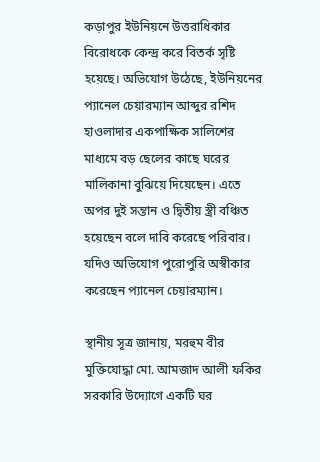কড়াপুর ইউনিয়নে উত্তরাধিকার বিরোধকে কেন্দ্র করে বিতর্ক সৃষ্টি হয়েছে। অভিযোগ উঠেছে, ইউনিয়নের প্যানেল চেয়ারম্যান আব্দুর রশিদ হাওলাদার একপাক্ষিক সালিশের মাধ্যমে বড় ছেলের কাছে ঘরের মালিকানা বুঝিয়ে দিয়েছেন। এতে অপর দুই সন্তান ও দ্বিতীয় স্ত্রী বঞ্চিত হয়েছেন বলে দাবি করেছে পরিবার। যদিও অভিযোগ পুরোপুরি অস্বীকার করেছেন প্যানেল চেয়ারম্যান।

স্থানীয় সূত্র জানায়, মরহুম বীর মুক্তিযোদ্ধা মো. আমজাদ আলী ফকির সরকারি উদ্যোগে একটি ঘর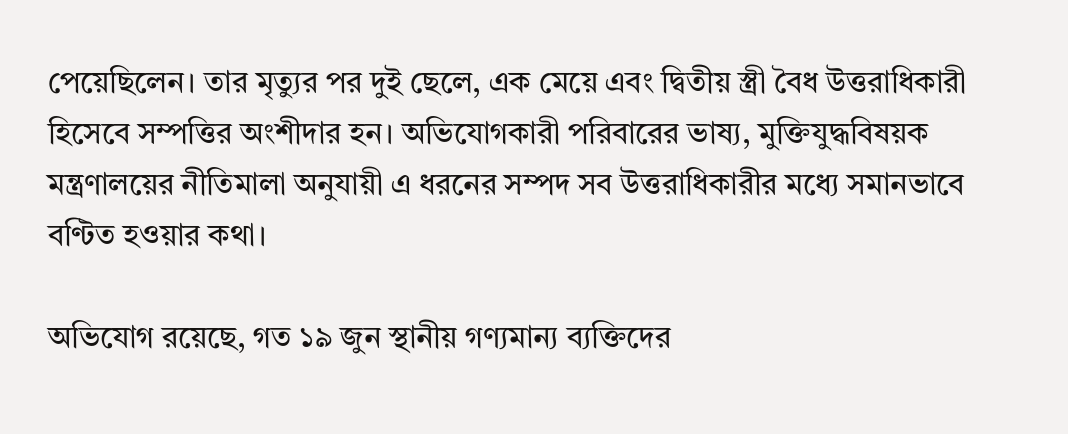পেয়েছিলেন। তার মৃত্যুর পর দুই ছেলে, এক মেয়ে এবং দ্বিতীয় স্ত্রী বৈধ উত্তরাধিকারী হিসেবে সম্পত্তির অংশীদার হন। অভিযোগকারী পরিবারের ভাষ্য, মুক্তিযুদ্ধবিষয়ক মন্ত্রণালয়ের নীতিমালা অনুযায়ী এ ধরনের সম্পদ সব উত্তরাধিকারীর মধ্যে সমানভাবে বণ্টিত হওয়ার কথা।

অভিযোগ রয়েছে, গত ১৯ জুন স্থানীয় গণ্যমান্য ব্যক্তিদের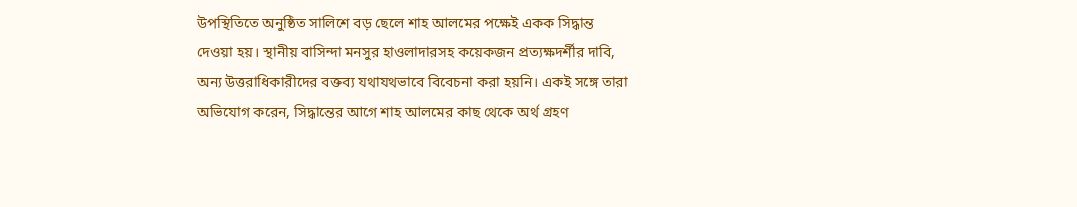উপস্থিতিতে অনুষ্ঠিত সালিশে বড় ছেলে শাহ আলমের পক্ষেই একক সিদ্ধান্ত দেওয়া হয়। স্থানীয় বাসিন্দা মনসুর হাওলাদারসহ কয়েকজন প্রত্যক্ষদর্শীর দাবি, অন্য উত্তরাধিকারীদের বক্তব্য যথাযথভাবে বিবেচনা করা হয়নি। একই সঙ্গে তারা অভিযোগ করেন, সিদ্ধান্তের আগে শাহ আলমের কাছ থেকে অর্থ গ্রহণ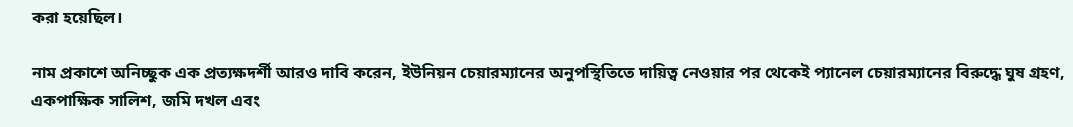করা হয়েছিল।

নাম প্রকাশে অনিচ্ছুক এক প্রত্যক্ষদর্শী আরও দাবি করেন, ইউনিয়ন চেয়ারম্যানের অনুপস্থিতিতে দায়িত্ব নেওয়ার পর থেকেই প্যানেল চেয়ারম্যানের বিরুদ্ধে ঘুষ গ্রহণ, একপাক্ষিক সালিশ, জমি দখল এবং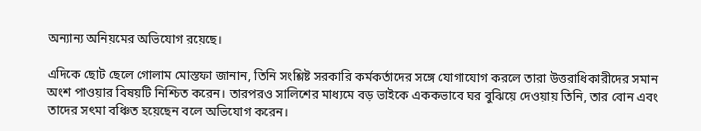অন্যান্য অনিয়মের অভিযোগ রয়েছে।

এদিকে ছোট ছেলে গোলাম মোস্তফা জানান, তিনি সংশ্লিষ্ট সরকারি কর্মকর্তাদের সঙ্গে যোগাযোগ করলে তারা উত্তরাধিকারীদের সমান অংশ পাওয়ার বিষয়টি নিশ্চিত করেন। তারপরও সালিশের মাধ্যমে বড় ভাইকে এককভাবে ঘর বুঝিয়ে দেওয়ায় তিনি, তার বোন এবং তাদের সৎমা বঞ্চিত হয়েছেন বলে অভিযোগ করেন।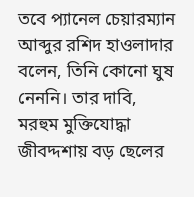তবে প্যানেল চেয়ারম্যান আব্দুর রশিদ হাওলাদার বলেন, তিনি কোনো ঘুষ নেননি। তার দাবি, মরহুম মুক্তিযোদ্ধা জীবদ্দশায় বড় ছেলের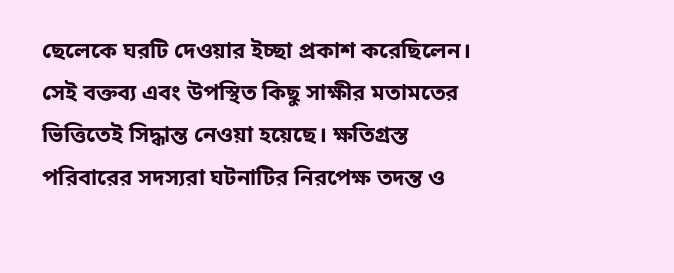ছেলেকে ঘরটি দেওয়ার ইচ্ছা প্রকাশ করেছিলেন। সেই বক্তব্য এবং উপস্থিত কিছু সাক্ষীর মতামতের ভিত্তিতেই সিদ্ধান্ত নেওয়া হয়েছে। ক্ষতিগ্রস্ত পরিবারের সদস্যরা ঘটনাটির নিরপেক্ষ তদন্ত ও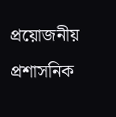প্রয়োজনীয় প্রশাসনিক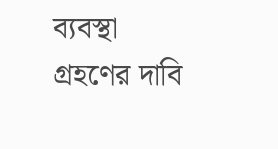ব্যবস্থা গ্রহণের দাবি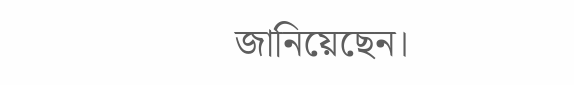জানিয়েছেন।